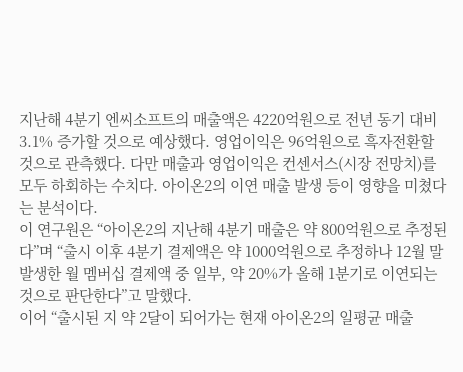지난해 4분기 엔씨소프트의 매출액은 4220억원으로 전년 동기 대비 3.1% 증가할 것으로 예상했다. 영업이익은 96억원으로 흑자전환할 것으로 관측했다. 다만 매출과 영업이익은 컨센서스(시장 전망치)를 모두 하회하는 수치다. 아이온2의 이연 매출 발생 등이 영향을 미쳤다는 분석이다.
이 연구원은 “아이온2의 지난해 4분기 매출은 약 800억원으로 추정된다”며 “출시 이후 4분기 결제액은 약 1000억원으로 추정하나 12월 말 발생한 월 멤버십 결제액 중 일부, 약 20%가 올해 1분기로 이연되는 것으로 판단한다”고 말했다.
이어 “출시된 지 약 2달이 되어가는 현재 아이온2의 일평균 매출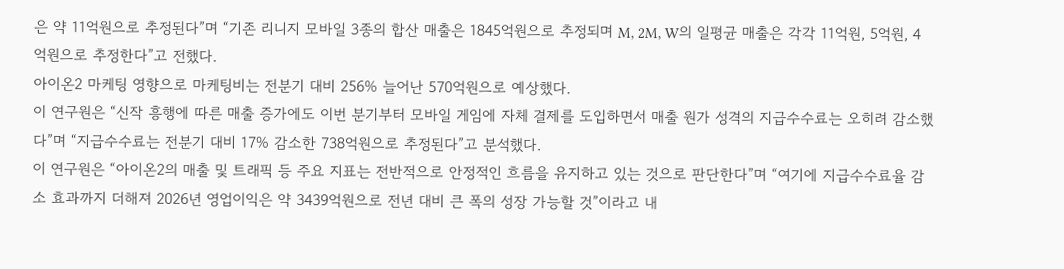은 약 11억원으로 추정된다”며 “기존 리니지 모바일 3종의 합산 매출은 1845억원으로 추정되며 M, 2M, W의 일평균 매출은 각각 11억원, 5억원, 4억원으로 추정한다”고 전했다.
아이온2 마케팅 영향으로 마케팅비는 전분기 대비 256% 늘어난 570억원으로 예상했다.
이 연구원은 “신작 흥행에 따른 매출 증가에도 이번 분기부터 모바일 게임에 자체 결제를 도입하면서 매출 원가 성격의 지급수수료는 오히려 감소했다”며 “지급수수료는 전분기 대비 17% 감소한 738억원으로 추정된다”고 분석했다.
이 연구원은 “아이온2의 매출 및 트래픽 등 주요 지표는 전반적으로 안정적인 흐름을 유지하고 있는 것으로 판단한다”며 “여기에 지급수수료율 감소 효과까지 더해져 2026년 영업이익은 약 3439억원으로 전년 대비 큰 폭의 성장 가능할 것”이라고 내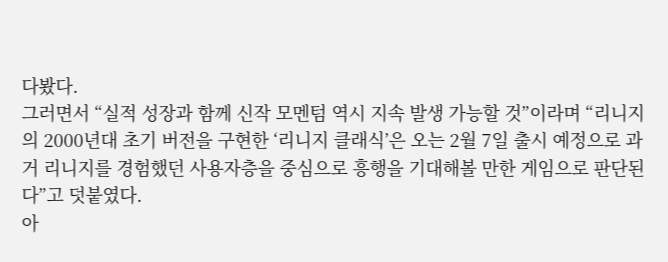다봤다.
그러면서 “실적 성장과 함께 신작 모멘텀 역시 지속 발생 가능할 것”이라며 “리니지의 2000년대 초기 버전을 구현한 ‘리니지 클래식’은 오는 2월 7일 출시 예정으로 과거 리니지를 경험했던 사용자층을 중심으로 흥행을 기대해볼 만한 게임으로 판단된다”고 덧붙였다.
아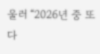울러 “2026년 중 또 다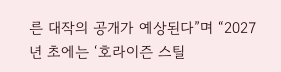른 대작의 공개가 예상된다”며 “2027년 초에는 ‘호라이즌 스틸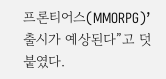프론티어스(MMORPG)’ 출시가 예상된다”고 덧붙였다.